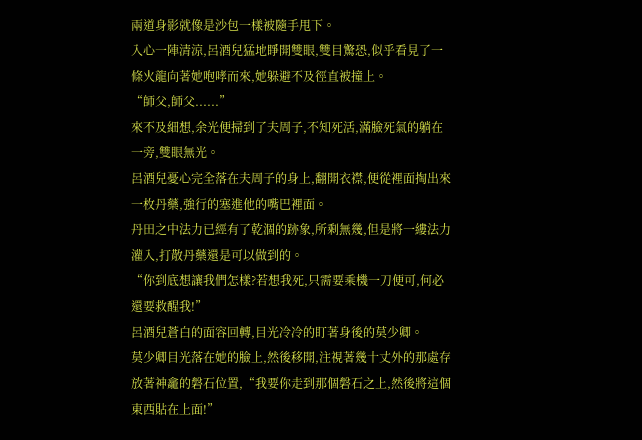兩道身影就像是沙包一樣被隨手甩下。
入心一陣清涼,呂酒兒猛地睜開雙眼,雙目驚恐,似乎看見了一條火龍向著她咆哮而來,她躲避不及徑直被撞上。
“師父,師父......”
來不及細想,余光便掃到了夫周子,不知死活,滿臉死氣的躺在一旁,雙眼無光。
呂酒兒憂心完全落在夫周子的身上,翻開衣襟,便從裡面掏出來一枚丹藥,強行的塞進他的嘴巴裡面。
丹田之中法力已經有了乾涸的跡象,所剩無幾,但是將一縷法力灌入,打散丹藥還是可以做到的。
“你到底想讓我們怎樣?若想我死,只需要乘機一刀便可,何必還要救醒我!”
呂酒兒蒼白的面容回轉,目光冷冷的盯著身後的莫少卿。
莫少卿目光落在她的臉上,然後移開,注視著幾十丈外的那處存放著神龕的磐石位置,“我要你走到那個磐石之上,然後將這個東西貼在上面!”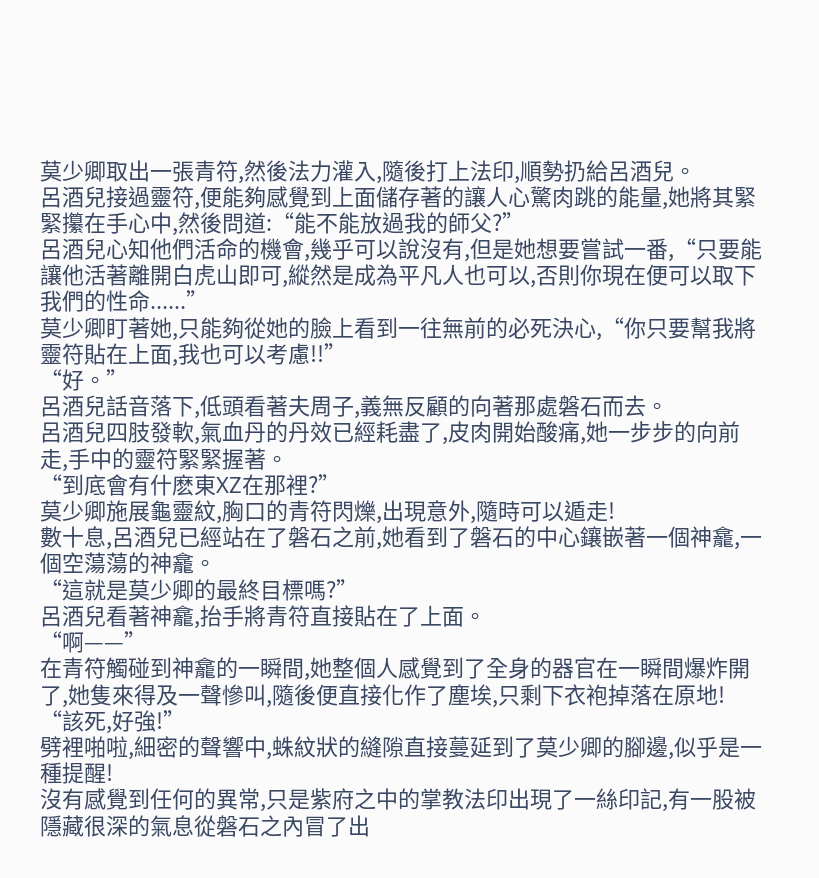莫少卿取出一張青符,然後法力灌入,隨後打上法印,順勢扔給呂酒兒。
呂酒兒接過靈符,便能夠感覺到上面儲存著的讓人心驚肉跳的能量,她將其緊緊攥在手心中,然後問道:“能不能放過我的師父?”
呂酒兒心知他們活命的機會,幾乎可以說沒有,但是她想要嘗試一番,“只要能讓他活著離開白虎山即可,縱然是成為平凡人也可以,否則你現在便可以取下我們的性命......”
莫少卿盯著她,只能夠從她的臉上看到一往無前的必死決心,“你只要幫我將靈符貼在上面,我也可以考慮!!”
“好。”
呂酒兒話音落下,低頭看著夫周子,義無反顧的向著那處磐石而去。
呂酒兒四肢發軟,氣血丹的丹效已經耗盡了,皮肉開始酸痛,她一步步的向前走,手中的靈符緊緊握著。
“到底會有什麽東XZ在那裡?”
莫少卿施展龜靈紋,胸口的青符閃爍,出現意外,隨時可以遁走!
數十息,呂酒兒已經站在了磐石之前,她看到了磐石的中心鑲嵌著一個神龕,一個空蕩蕩的神龕。
“這就是莫少卿的最終目標嗎?”
呂酒兒看著神龕,抬手將青符直接貼在了上面。
“啊——”
在青符觸碰到神龕的一瞬間,她整個人感覺到了全身的器官在一瞬間爆炸開了,她隻來得及一聲慘叫,隨後便直接化作了塵埃,只剩下衣袍掉落在原地!
“該死,好強!”
劈裡啪啦,細密的聲響中,蛛紋狀的縫隙直接蔓延到了莫少卿的腳邊,似乎是一種提醒!
沒有感覺到任何的異常,只是紫府之中的掌教法印出現了一絲印記,有一股被隱藏很深的氣息從磐石之內冒了出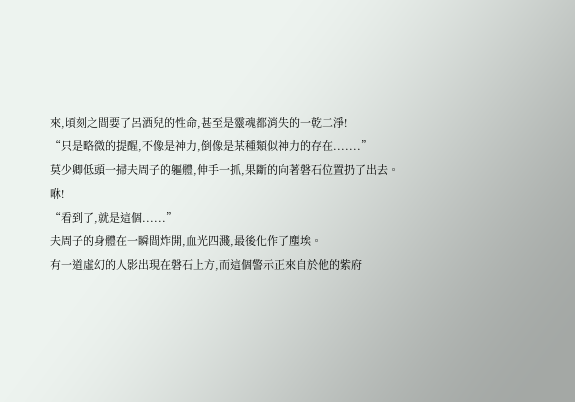來,頃刻之間要了呂酒兒的性命,甚至是靈魂都消失的一乾二淨!
“只是略微的提醒,不像是神力,倒像是某種類似神力的存在.......”
莫少卿低頭一掃夫周子的軀體,伸手一抓,果斷的向著磐石位置扔了出去。
咻!
“看到了,就是這個......”
夫周子的身體在一瞬間炸開,血光四濺,最後化作了塵埃。
有一道虛幻的人影出現在磐石上方,而這個警示正來自於他的紫府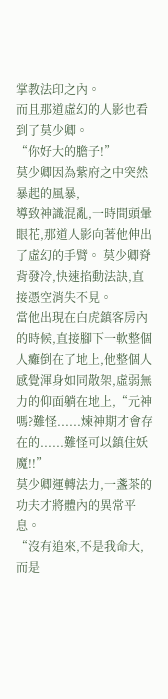掌教法印之內。
而且那道虛幻的人影也看到了莫少卿。
“你好大的膽子!”
莫少卿因為紫府之中突然暴起的風暴,
導致神識混亂,一時間頭暈眼花,那道人影向著他伸出了虛幻的手臂。 莫少卿脊背發冷,快速掐動法訣,直接憑空消失不見。
當他出現在白虎鎮客房內的時候,直接腳下一軟整個人癱倒在了地上,他整個人感覺渾身如同散架,虛弱無力的仰面躺在地上,“元神嗎?難怪......煉神期才會存在的......難怪可以鎮住妖魔!!”
莫少卿運轉法力,一盞茶的功夫才將體內的異常平息。
“沒有追來,不是我命大,而是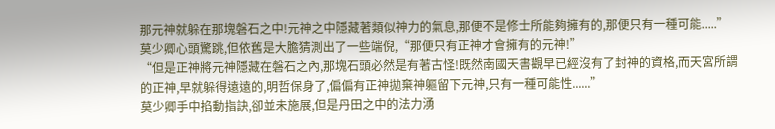那元神就躲在那塊磐石之中!元神之中隱藏著類似神力的氣息,那便不是修士所能夠擁有的,那便只有一種可能.....”
莫少卿心頭驚跳,但依舊是大膽猜測出了一些端倪,“那便只有正神才會擁有的元神!”
“但是正神將元神隱藏在磐石之內,那塊石頭必然是有著古怪!既然南國天書觀早已經沒有了封神的資格,而天宮所謂的正神,早就躲得遠遠的,明哲保身了,偏偏有正神拋棄神軀留下元神,只有一種可能性......”
莫少卿手中掐動指訣,卻並未施展,但是丹田之中的法力湧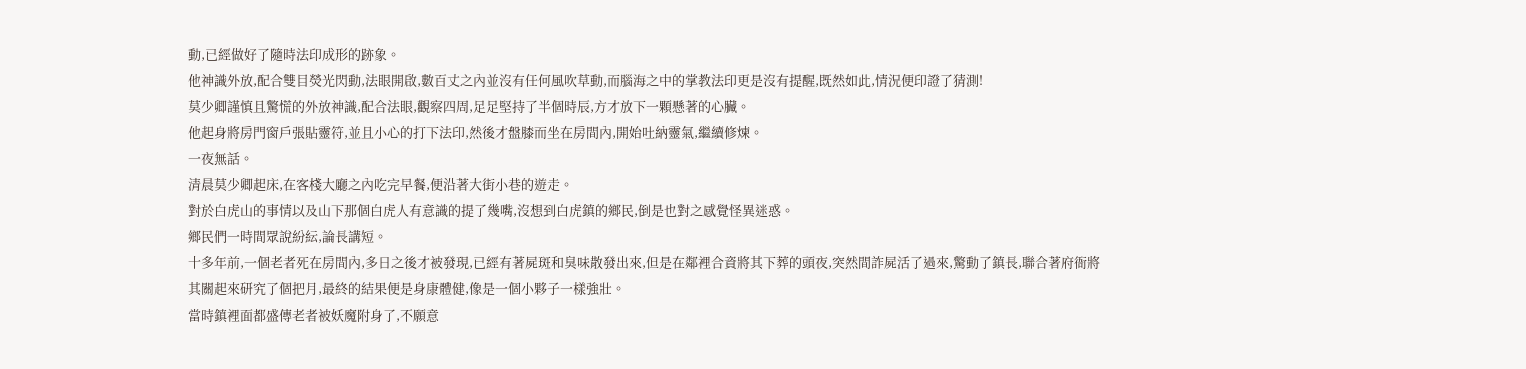動,已經做好了隨時法印成形的跡象。
他神識外放,配合雙目熒光閃動,法眼開啟,數百丈之內並沒有任何風吹草動,而腦海之中的掌教法印更是沒有提醒,既然如此,情況便印證了猜測!
莫少卿謹慎且驚慌的外放神識,配合法眼,觀察四周,足足堅持了半個時辰,方才放下一顆懸著的心臟。
他起身將房門窗戶張貼靈符,並且小心的打下法印,然後才盤膝而坐在房間內,開始吐納靈氣,繼續修煉。
一夜無話。
清晨莫少卿起床,在客棧大廳之內吃完早餐,便沿著大街小巷的遊走。
對於白虎山的事情以及山下那個白虎人有意識的提了幾嘴,沒想到白虎鎮的鄉民,倒是也對之感覺怪異迷惑。
鄉民們一時間眾說紛紜,論長講短。
十多年前,一個老者死在房間內,多日之後才被發現,已經有著屍斑和臭味散發出來,但是在鄰裡合資將其下葬的頭夜,突然間詐屍活了過來,驚動了鎮長,聯合著府衙將其關起來研究了個把月,最終的結果便是身康體健,像是一個小夥子一樣強壯。
當時鎮裡面都盛傳老者被妖魔附身了,不願意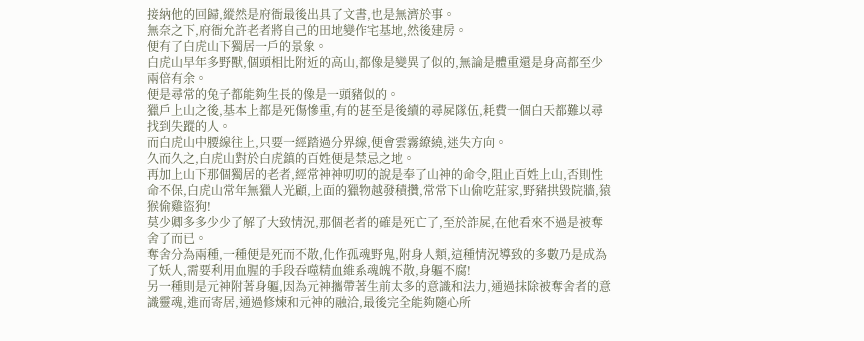接納他的回歸,縱然是府衙最後出具了文書,也是無濟於事。
無奈之下,府衙允許老者將自己的田地變作宅基地,然後建房。
便有了白虎山下獨居一戶的景象。
白虎山早年多野獸,個頭相比附近的高山,都像是變異了似的,無論是體重還是身高都至少兩倍有余。
便是尋常的兔子都能夠生長的像是一頭豬似的。
獵戶上山之後,基本上都是死傷慘重,有的甚至是後續的尋屍隊伍,耗費一個白天都難以尋找到失蹤的人。
而白虎山中腰線往上,只要一經踏過分界線,便會雲霧繚繞,迷失方向。
久而久之,白虎山對於白虎鎮的百姓便是禁忌之地。
再加上山下那個獨居的老者,經常神神叨叨的說是奉了山神的命令,阻止百姓上山,否則性命不保,白虎山常年無獵人光顧,上面的獵物越發積攢,常常下山偷吃莊家,野豬拱毀院牆,猿猴偷雞盜狗!
莫少卿多多少少了解了大致情況,那個老者的確是死亡了,至於詐屍,在他看來不過是被奪舍了而已。
奪舍分為兩種,一種便是死而不散,化作孤魂野鬼,附身人類,這種情況導致的多數乃是成為了妖人,需要利用血腥的手段吞噬精血維系魂魄不散,身軀不腐!
另一種則是元神附著身軀,因為元神攜帶著生前太多的意識和法力,通過抹除被奪舍者的意識靈魂,進而寄居,通過修煉和元神的融洽,最後完全能夠隨心所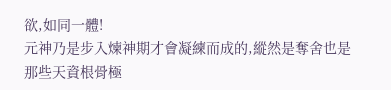欲,如同一體!
元神乃是步入煉神期才會凝練而成的,縱然是奪舍也是那些天資根骨極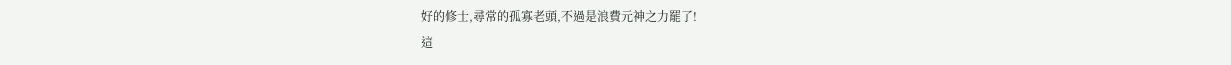好的修士,尋常的孤寡老頭,不過是浪費元神之力罷了!
這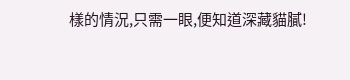樣的情況,只需一眼,便知道深藏貓膩!